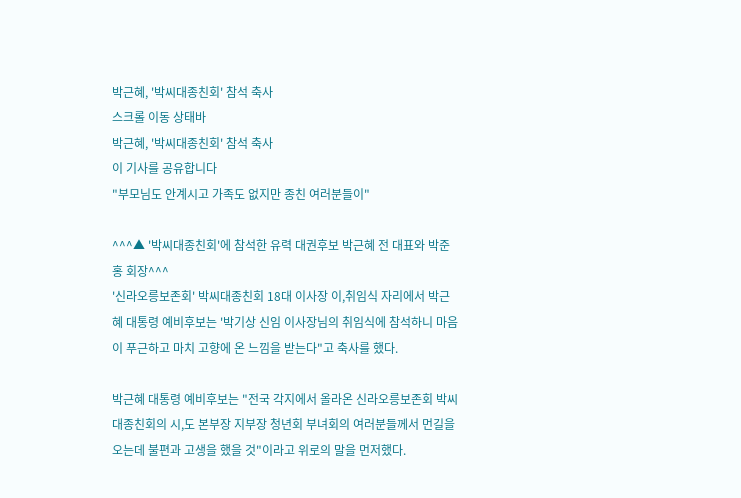박근혜, '박씨대종친회' 참석 축사
스크롤 이동 상태바
박근혜, '박씨대종친회' 참석 축사
이 기사를 공유합니다
"부모님도 안계시고 가족도 없지만 종친 여러분들이"

^^^▲ '박씨대종친회'에 참석한 유력 대권후보 박근혜 전 대표와 박준홍 회장^^^
'신라오릉보존회' 박씨대종친회 18대 이사장 이,취임식 자리에서 박근혜 대통령 예비후보는 '박기상 신임 이사장님의 취임식에 참석하니 마음이 푸근하고 마치 고향에 온 느낌을 받는다"고 축사를 했다.

박근혜 대통령 예비후보는 "전국 각지에서 올라온 신라오릉보존회 박씨 대종친회의 시,도 본부장 지부장 청년회 부녀회의 여러분들께서 먼길을 오는데 불편과 고생을 했을 것"이라고 위로의 말을 먼저했다.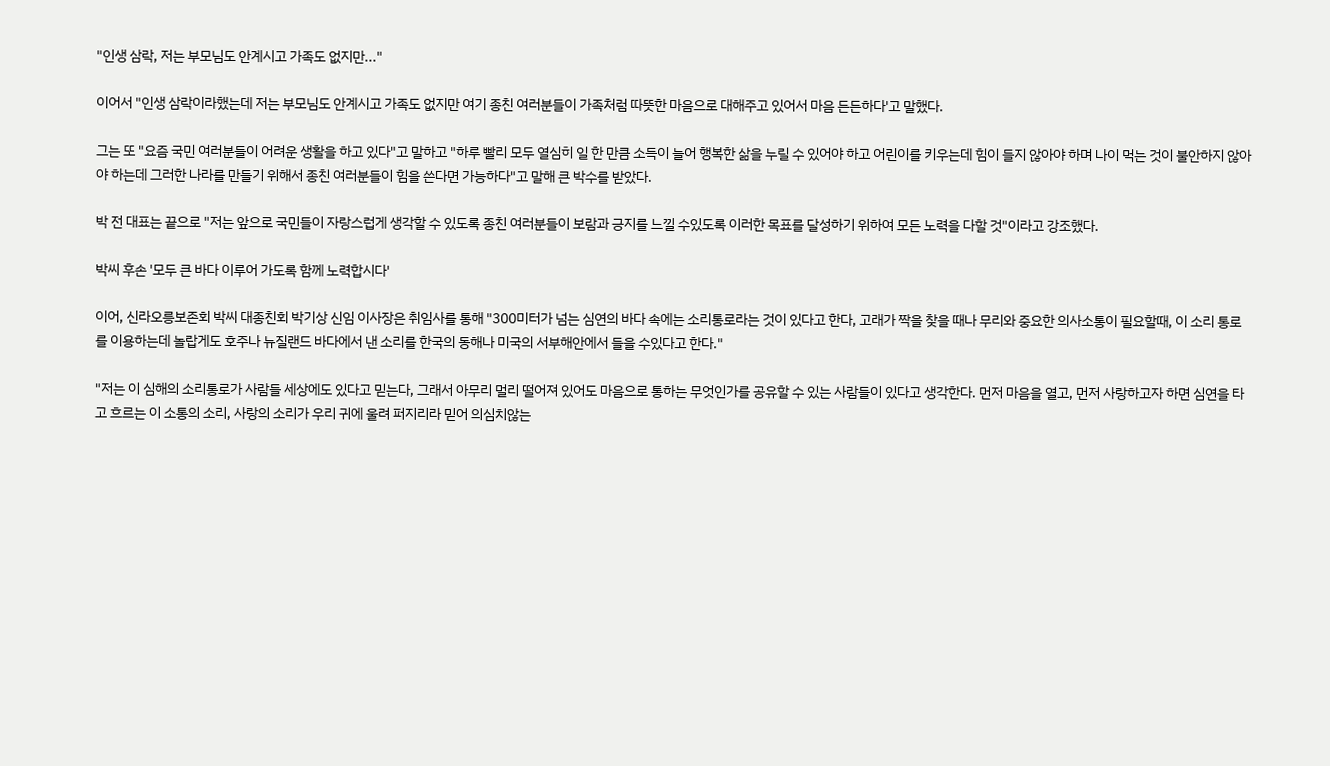"인생 삼락, 저는 부모님도 안계시고 가족도 없지만..."

이어서 "인생 삼락이라했는데 저는 부모님도 안계시고 가족도 없지만 여기 종친 여러분들이 가족처럼 따뜻한 마음으로 대해주고 있어서 마음 든든하다'고 말했다.

그는 또 "요즘 국민 여러분들이 어려운 생활을 하고 있다"고 말하고 "하루 빨리 모두 열심히 일 한 만큼 소득이 늘어 행복한 삶을 누릴 수 있어야 하고 어린이를 키우는데 힘이 들지 않아야 하며 나이 먹는 것이 불안하지 않아야 하는데 그러한 나라를 만들기 위해서 종친 여러분들이 힘을 쓴다면 가능하다"고 말해 큰 박수를 받았다.

박 전 대표는 끝으로 "저는 앞으로 국민들이 자랑스럽게 생각할 수 있도록 종친 여러분들이 보람과 긍지를 느낄 수있도록 이러한 목표를 달성하기 위하여 모든 노력을 다할 것"이라고 강조했다.

박씨 후손 '모두 큰 바다 이루어 가도록 함께 노력합시다'

이어, 신라오릉보존회 박씨 대종친회 박기상 신임 이사장은 취임사를 통해 "300미터가 넘는 심연의 바다 속에는 소리통로라는 것이 있다고 한다, 고래가 짝을 찾을 때나 무리와 중요한 의사소통이 필요할때, 이 소리 통로를 이용하는데 놀랍게도 호주나 뉴질랜드 바다에서 낸 소리를 한국의 동해나 미국의 서부해안에서 들을 수있다고 한다."

"저는 이 심해의 소리통로가 사람들 세상에도 있다고 믿는다, 그래서 아무리 멀리 떨어져 있어도 마음으로 통하는 무엇인가를 공유할 수 있는 사람들이 있다고 생각한다. 먼저 마음을 열고, 먼저 사랑하고자 하면 심연을 타고 흐르는 이 소통의 소리, 사랑의 소리가 우리 귀에 울려 퍼지리라 믿어 의심치않는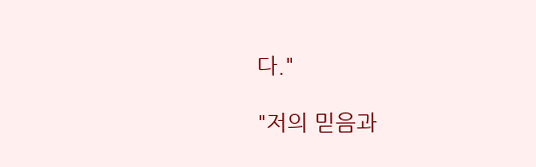다."

"저의 믿음과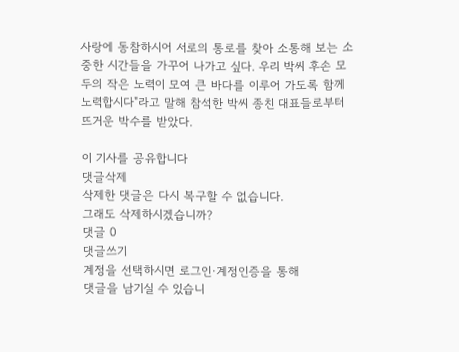사랑에 동참하시어 서로의 통로를 찾아 소통해 보는 소중한 시간들을 가꾸어 나가고 싶다. 우리 박씨 후손 모두의 작은 노력이 모여 큰 바다를 이루어 가도록 함께 노력합시다"라고 말해 참석한 박씨 종친 대표들로부터 뜨거운 박수를 받았다.

이 기사를 공유합니다
댓글삭제
삭제한 댓글은 다시 복구할 수 없습니다.
그래도 삭제하시겠습니까?
댓글 0
댓글쓰기
계정을 선택하시면 로그인·계정인증을 통해
댓글을 남기실 수 있습니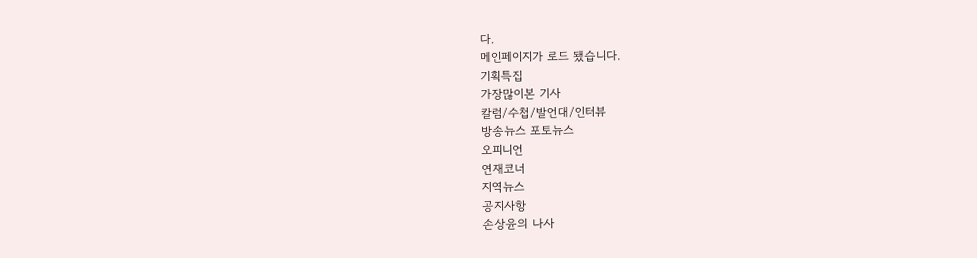다.
메인페이지가 로드 됐습니다.
기획특집
가장많이본 기사
칼럼/수첩/발언대/인터뷰
방송뉴스 포토뉴스
오피니언
연재코너
지역뉴스
공지사항
손상윤의 나사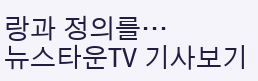랑과 정의를···
뉴스타운TV 기사보기